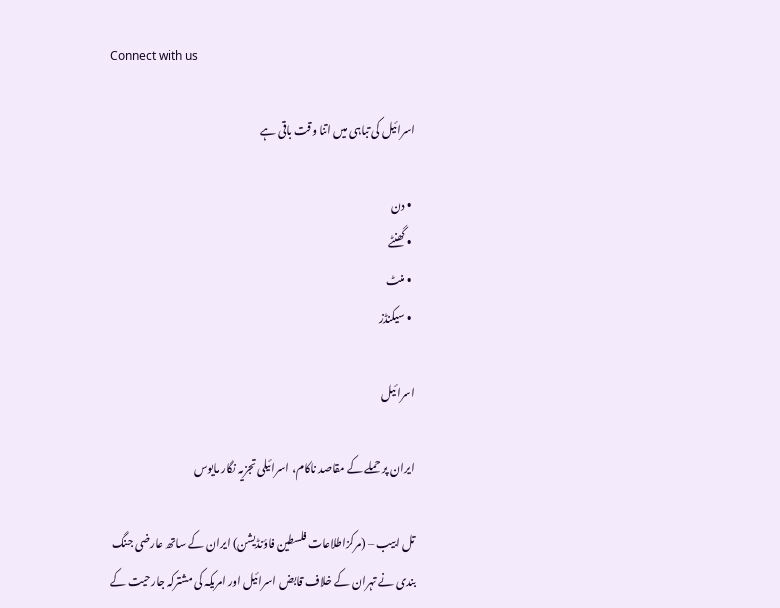Connect with us

اسرائیل کی تباہی میں اتنا وقت باقی ہے

  • دن
  • گھنٹے
  • منٹ
  • سیکنڈز

اسرائیل

ایران پر حملے کے مقاصد ناکام، اسرائیلی تجزیہ نگار مایوس

تل ابیب – (مرکزاطلاعات فلسطین فاؤنڈیشن) ایران کے ساتھ عارضی جنگ بندی نے تہران کے خلاف قابض اسرائیل اور امریکہ کی مشترکہ جارحیت کے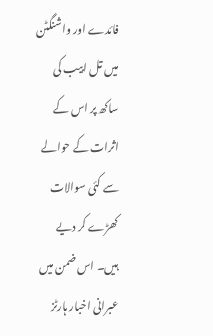فائدے اور واشنگٹن میں تل ابیب کی ساکھ پر اس کے اثرات کے حوالے سے کئی سوالات کھڑے کر دیے ہیں۔ اس ضمن میں عبرانی اخبار ہارٹز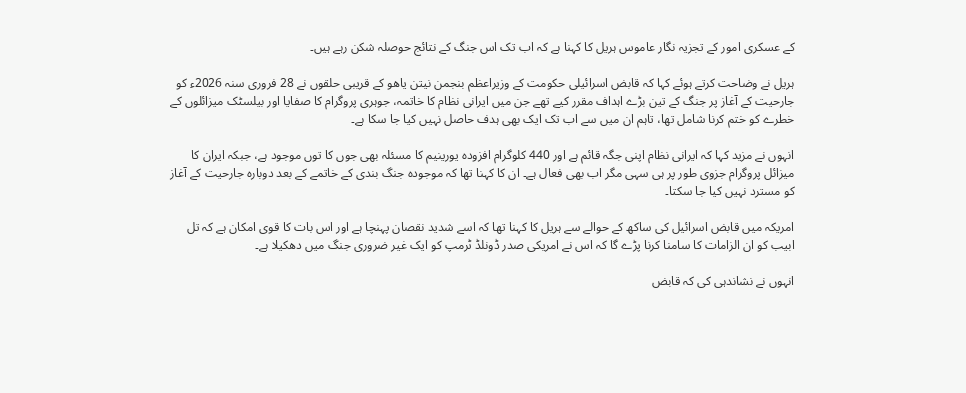کے عسکری امور کے تجزیہ نگار عاموس ہریل کا کہنا ہے کہ اب تک اس جنگ کے نتائج حوصلہ شکن رہے ہیں۔

ہریل نے وضاحت کرتے ہوئے کہا کہ قابض اسرائیلی حکومت کے وزیراعظم بنجمن نیتن یاھو کے قریبی حلقوں نے 28 فروری سنہ 2026ء کو جارحیت کے آغاز پر جنگ کے تین بڑے اہداف مقرر کیے تھے جن میں ایرانی نظام کا خاتمہ، جوہری پروگرام کا صفایا اور بیلسٹک میزائلوں کے خطرے کو ختم کرنا شامل تھا، تاہم ان میں سے اب تک ایک بھی ہدف حاصل نہیں کیا جا سکا ہے۔

انہوں نے مزید کہا کہ ایرانی نظام اپنی جگہ قائم ہے اور 440 کلوگرام افزودہ یورینیم کا مسئلہ بھی جوں کا توں موجود ہے، جبکہ ایران کا میزائل پروگرام جزوی طور پر ہی سہی مگر اب بھی فعال ہے۔ ان کا کہنا تھا کہ موجودہ جنگ بندی کے خاتمے کے بعد دوبارہ جارحیت کے آغاز کو مسترد نہیں کیا جا سکتا۔

امریکہ میں قابض اسرائیل کی ساکھ کے حوالے سے ہریل کا کہنا تھا کہ اسے شدید نقصان پہنچا ہے اور اس بات کا قوی امکان ہے کہ تل ابیب کو ان الزامات کا سامنا کرنا پڑے گا کہ اس نے امریکی صدر ڈونلڈ ٹرمپ کو ایک غیر ضروری جنگ میں دھکیلا ہے۔

انہوں نے نشاندہی کی کہ قابض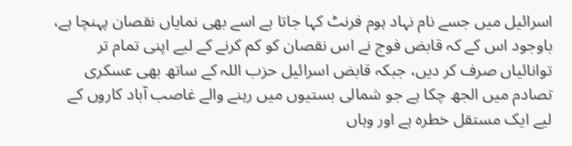اسرائیل میں جسے نام نہاد ہوم فرنٹ کہا جاتا ہے اسے بھی نمایاں نقصان پہنچا ہے، باوجود اس کے کہ قابض فوج نے اس نقصان کو کم کرنے کے لیے اپنی تمام تر توانائیاں صرف کر دیں، جبکہ قابض اسرائیل حزب اللہ کے ساتھ بھی عسکری تصادم میں الجھ چکا ہے جو شمالی بستیوں میں رہنے والے غاصب آباد کاروں کے لیے ایک مستقل خطرہ ہے اور وہاں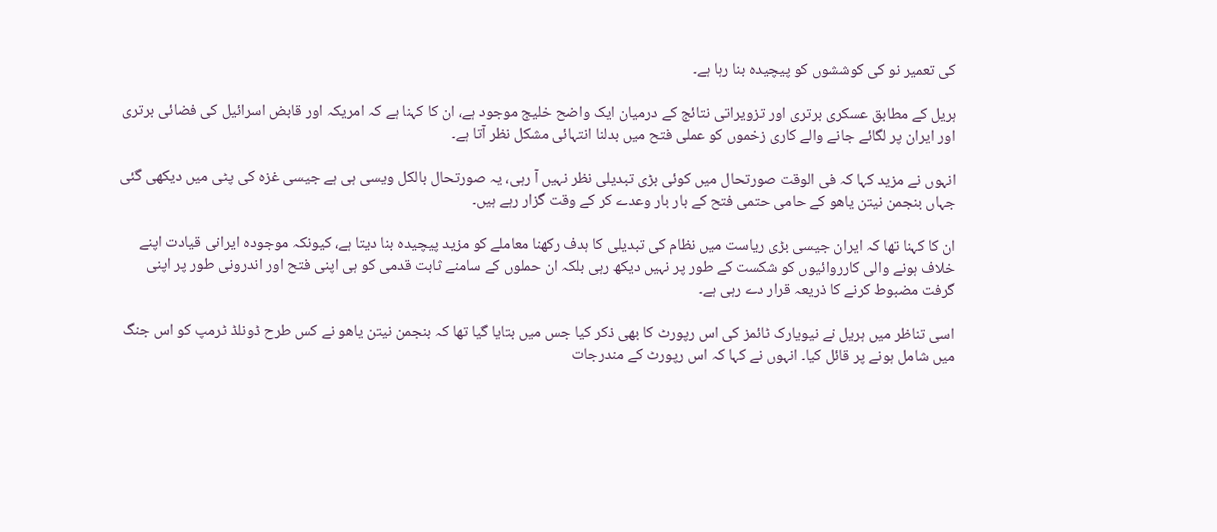کی تعمیر نو کی کوششوں کو پیچیدہ بنا رہا ہے۔

ہریل کے مطابق عسکری برتری اور تزویراتی نتائج کے درمیان ایک واضح خلیج موجود ہے، ان کا کہنا ہے کہ امریکہ اور قابض اسرائیل کی فضائی برتری اور ایران پر لگائے جانے والے کاری زخموں کو عملی فتح میں بدلنا انتہائی مشکل نظر آتا ہے۔

انہوں نے مزید کہا کہ فی الوقت صورتحال میں کوئی بڑی تبدیلی نظر نہیں آ رہی، یہ صورتحال بالکل ویسی ہی ہے جیسی غزہ کی پٹی میں دیکھی گئی جہاں بنجمن نیتن یاھو کے حامی حتمی فتح کے بار بار وعدے کر کے وقت گزار رہے ہیں۔

ان کا کہنا تھا کہ ایران جیسی بڑی ریاست میں نظام کی تبدیلی کا ہدف رکھنا معاملے کو مزید پیچیدہ بنا دیتا ہے، کیونکہ موجودہ ایرانی قیادت اپنے خلاف ہونے والی کارروائیوں کو شکست کے طور پر نہیں دیکھ رہی بلکہ ان حملوں کے سامنے ثابت قدمی کو ہی اپنی فتح اور اندرونی طور پر اپنی گرفت مضبوط کرنے کا ذریعہ قرار دے رہی ہے۔

اسی تناظر میں ہریل نے نیویارک ٹائمز کی اس رپورٹ کا بھی ذکر کیا جس میں بتایا گیا تھا کہ بنجمن نیتن یاھو نے کس طرح ڈونلڈ ٹرمپ کو اس جنگ میں شامل ہونے پر قائل کیا۔ انہوں نے کہا کہ اس رپورٹ کے مندرجات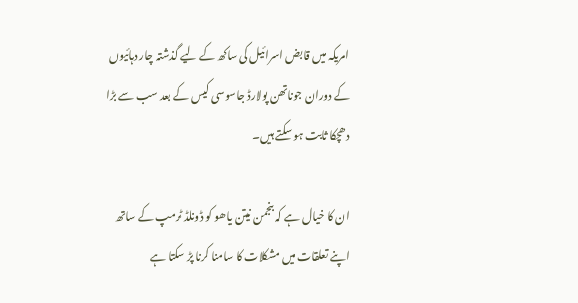امریکہ میں قابض اسرائیل کی ساکھ کے لیے گذشتہ چار دہائیوں کے دوران جوناتھن پولارڈ جاسوسی کیس کے بعد سب سے بڑا دھچکا ثابت ہو سکتے ہیں۔

ان کا خیال ہے کہ بنجمن نیتن یاھو کو ڈونلڈ ٹرمپ کے ساتھ اپنے تعلقات میں مشکلات کا سامنا کرنا پڑ سکتا ہے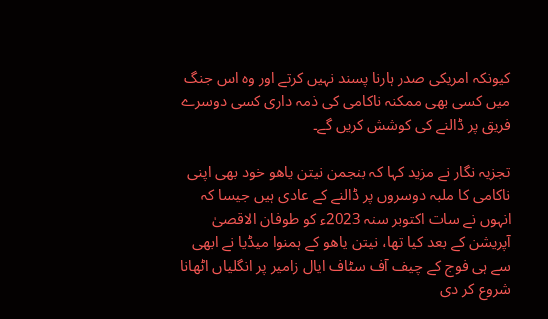کیونکہ امریکی صدر ہارنا پسند نہیں کرتے اور وہ اس جنگ میں کسی بھی ممکنہ ناکامی کی ذمہ داری کسی دوسرے فریق پر ڈالنے کی کوشش کریں گے۔

تجزیہ نگار نے مزید کہا کہ بنجمن نیتن یاھو خود بھی اپنی ناکامی کا ملبہ دوسروں پر ڈالنے کے عادی ہیں جیسا کہ انہوں نے سات اکتوبر سنہ 2023ء کو طوفان الاقصیٰ آپریشن کے بعد کیا تھا، نیتن یاھو کے ہمنوا میڈیا نے ابھی سے ہی فوج کے چیف آف سٹاف ایال زامیر پر انگلیاں اٹھانا شروع کر دی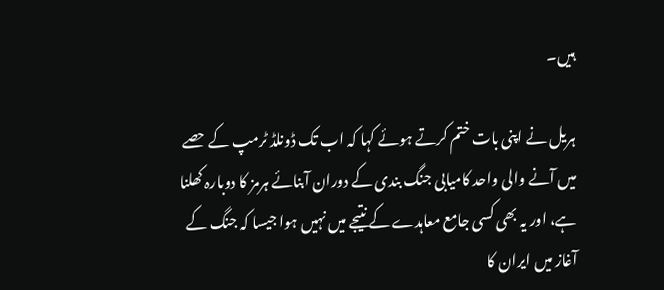ہیں۔

ہریل نے اپنی بات ختم کرتے ہوئے کہا کہ اب تک ڈونلڈ ٹرمپ کے حصے میں آنے والی واحد کامیابی جنگ بندی کے دوران آبنائے ہرمز کا دوبارہ کھلنا ہے، اور یہ بھی کسی جامع معاہدے کے نتیجے میں نہیں ہوا جیسا کہ جنگ کے آغاز میں ایران کا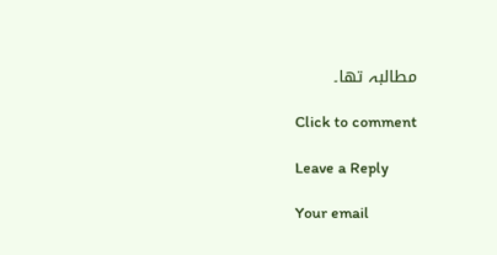مطالبہ تھا۔

Click to comment

Leave a Reply

Your email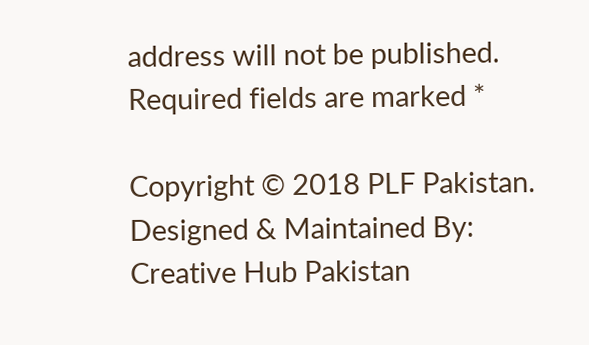address will not be published. Required fields are marked *

Copyright © 2018 PLF Pakistan. Designed & Maintained By: Creative Hub Pakistan